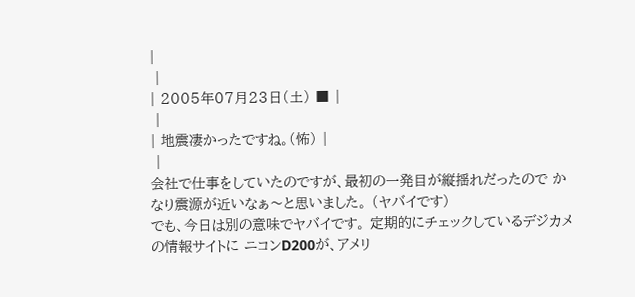|
 |
| 2005年07月23日(土) ■ |
 |
| 地震凄かったですね。(怖) |
 |
会社で仕事をしていたのですが、最初の一発目が縦揺れだったので かなり震源が近いなぁ〜と思いました。 (ヤバイです)
でも、今日は別の意味でヤバイです。 定期的にチェックしているデジカメの情報サイトに ニコンD200が、アメリ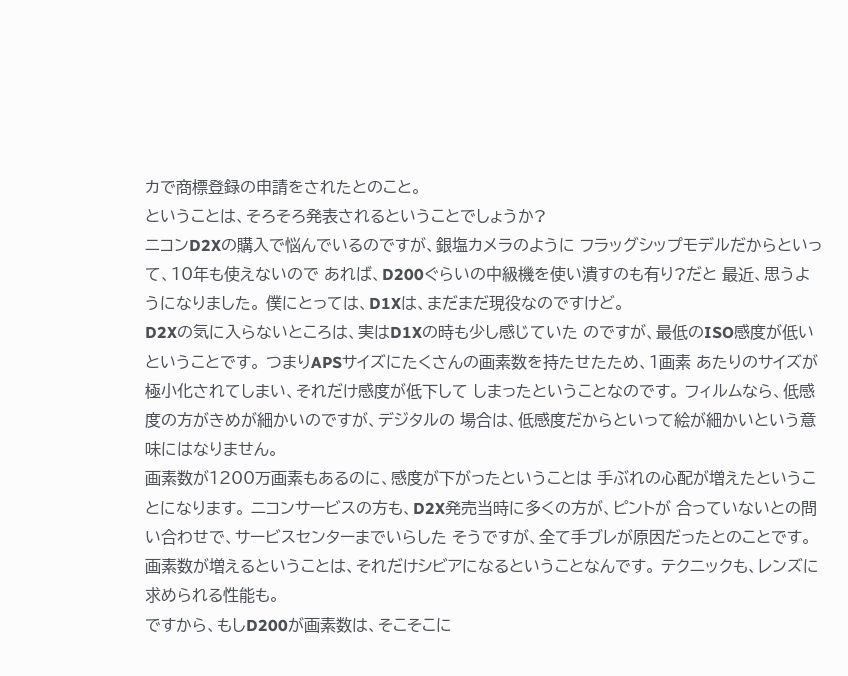カで商標登録の申請をされたとのこと。
ということは、そろそろ発表されるということでしょうか?
ニコンD2Xの購入で悩んでいるのですが、銀塩カメラのように フラッグシップモデルだからといって、10年も使えないので あれば、D200ぐらいの中級機を使い潰すのも有り?だと 最近、思うようになりました。 僕にとっては、D1Xは、まだまだ現役なのですけど。
D2Xの気に入らないところは、実はD1Xの時も少し感じていた のですが、最低のISO感度が低いということです。 つまりAPSサイズにたくさんの画素数を持たせたため、1画素 あたりのサイズが極小化されてしまい、それだけ感度が低下して しまったということなのです。 フィルムなら、低感度の方がきめが細かいのですが、デジタルの 場合は、低感度だからといって絵が細かいという意味にはなりません。
画素数が1200万画素もあるのに、感度が下がったということは 手ぶれの心配が増えたということになります。 ニコンサービスの方も、D2X発売当時に多くの方が、ピントが 合っていないとの問い合わせで、サービスセンターまでいらした そうですが、全て手ブレが原因だったとのことです。
画素数が増えるということは、それだけシビアになるということなんです。 テクニックも、レンズに求められる性能も。
ですから、もしD200が画素数は、そこそこに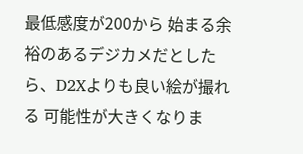最低感度が200から 始まる余裕のあるデジカメだとしたら、D2Xよりも良い絵が撮れる 可能性が大きくなりま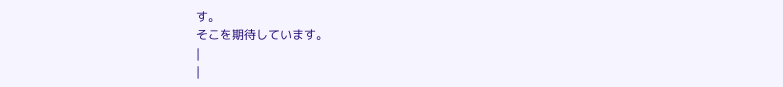す。
そこを期待しています。
|
|